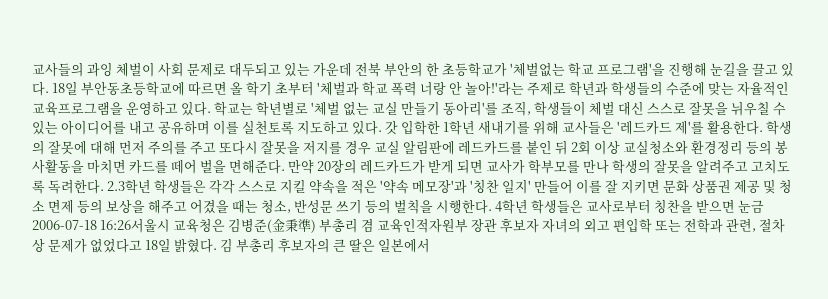교사들의 과잉 체벌이 사회 문제로 대두되고 있는 가운데 전북 부안의 한 초등학교가 '체벌없는 학교 프로그램'을 진행해 눈길을 끌고 있다. 18일 부안동초등학교에 따르면 올 학기 초부터 '체벌과 학교 폭력 너랑 안 놀아!'라는 주제로 학년과 학생들의 수준에 맞는 자율적인 교육프로그램을 운영하고 있다. 학교는 학년별로 '체벌 없는 교실 만들기 동아리'를 조직, 학생들이 체벌 대신 스스로 잘못을 뉘우칠 수 있는 아이디어를 내고 공유하며 이를 실천토록 지도하고 있다. 갓 입학한 1학년 새내기를 위해 교사들은 '레드카드 제'를 활용한다. 학생의 잘못에 대해 먼저 주의를 주고 또다시 잘못을 저지를 경우 교실 알림판에 레드카드를 붙인 뒤 2회 이상 교실청소와 환경정리 등의 봉사활동을 마치면 카드를 떼어 벌을 면해준다. 만약 20장의 레드카드가 받게 되면 교사가 학부모를 만나 학생의 잘못을 알려주고 고치도록 독려한다. 2.3학년 학생들은 각각 스스로 지킬 약속을 적은 '약속 메모장'과 '칭찬 일지' 만들어 이를 잘 지키면 문화 상품권 제공 및 청소 면제 등의 보상을 해주고 어겼을 때는 청소, 반성문 쓰기 등의 벌칙을 시행한다. 4학년 학생들은 교사로부터 칭찬을 받으면 눈금
2006-07-18 16:26서울시 교육청은 김병준(金秉準) 부총리 겸 교육인적자원부 장관 후보자 자녀의 외고 편입학 또는 전학과 관련, 절차상 문제가 없었다고 18일 밝혔다. 김 부총리 후보자의 큰 딸은 일본에서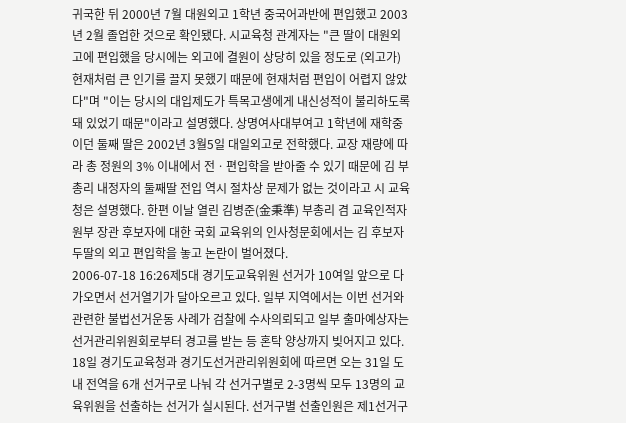귀국한 뒤 2000년 7월 대원외고 1학년 중국어과반에 편입했고 2003년 2월 졸업한 것으로 확인됐다. 시교육청 관계자는 "큰 딸이 대원외고에 편입했을 당시에는 외고에 결원이 상당히 있을 정도로 (외고가) 현재처럼 큰 인기를 끌지 못했기 때문에 현재처럼 편입이 어렵지 않았다"며 "이는 당시의 대입제도가 특목고생에게 내신성적이 불리하도록 돼 있었기 때문"이라고 설명했다. 상명여사대부여고 1학년에 재학중이던 둘째 딸은 2002년 3월5일 대일외고로 전학했다. 교장 재량에 따라 총 정원의 3% 이내에서 전ㆍ편입학을 받아줄 수 있기 때문에 김 부총리 내정자의 둘째딸 전입 역시 절차상 문제가 없는 것이라고 시 교육청은 설명했다. 한편 이날 열린 김병준(金秉準) 부총리 겸 교육인적자원부 장관 후보자에 대한 국회 교육위의 인사청문회에서는 김 후보자 두딸의 외고 편입학을 놓고 논란이 벌어졌다.
2006-07-18 16:26제5대 경기도교육위원 선거가 10여일 앞으로 다가오면서 선거열기가 달아오르고 있다. 일부 지역에서는 이번 선거와 관련한 불법선거운동 사례가 검찰에 수사의뢰되고 일부 출마예상자는 선거관리위원회로부터 경고를 받는 등 혼탁 양상까지 빚어지고 있다. 18일 경기도교육청과 경기도선거관리위원회에 따르면 오는 31일 도내 전역을 6개 선거구로 나눠 각 선거구별로 2-3명씩 모두 13명의 교육위원을 선출하는 선거가 실시된다. 선거구별 선출인원은 제1선거구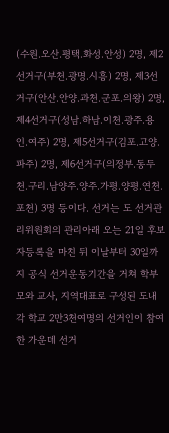(수원.오산.평택.화성.안성) 2명, 제2선거구(부천.광명.시흥) 2명, 제3선거구(안산.안양.과천.군포.의왕) 2명, 제4선거구(성남.하남.이천.광주.용인.여주) 2명, 제5선거구(김포.고양.파주) 2명, 제6선거구(의정부.동두천.구리.남양주.양주.가평.양평.연천.포천) 3명 등이다. 선거는 도 선거관리위원회의 관리아래 오는 21일 후보자등록을 마친 뒤 이날부터 30일까지 공식 선거운동기간을 거쳐 학부모와 교사, 지역대표로 구성된 도내 각 학교 2만3천여명의 선거인이 참여한 가운데 선거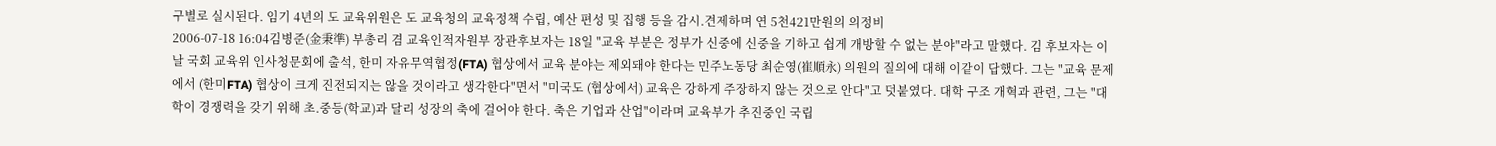구별로 실시된다. 임기 4년의 도 교육위원은 도 교육청의 교육정책 수립, 예산 편성 및 집행 등을 감시.견제하며 연 5천421만원의 의정비
2006-07-18 16:04김병준(金秉準) 부총리 겸 교육인적자원부 장관후보자는 18일 "교육 부분은 정부가 신중에 신중을 기하고 쉽게 개방할 수 없는 분야"라고 말했다. 김 후보자는 이날 국회 교육위 인사청문회에 출석, 한미 자유무역협정(FTA) 협상에서 교육 분야는 제외돼야 한다는 민주노동당 최순영(崔順永) 의원의 질의에 대해 이같이 답했다. 그는 "교육 문제에서 (한미FTA) 협상이 크게 진전되지는 않을 것이라고 생각한다"면서 "미국도 (협상에서) 교육은 강하게 주장하지 않는 것으로 안다"고 덧붙였다. 대학 구조 개혁과 관련, 그는 "대학이 경쟁력을 갖기 위해 초.중등(학교)과 달리 성장의 축에 걸어야 한다. 축은 기업과 산업"이라며 교육부가 추진중인 국립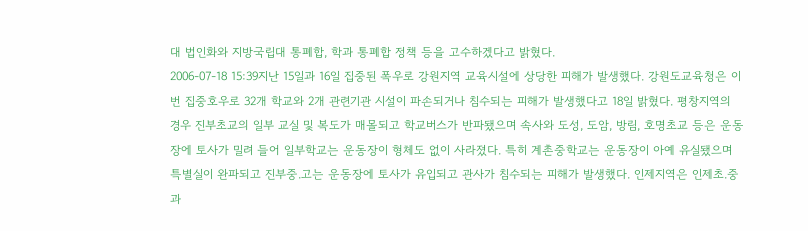대 법인화와 지방국립대 통폐합, 학과 통폐합 정책 등을 고수하겠다고 밝혔다.
2006-07-18 15:39지난 15일과 16일 집중된 폭우로 강원지역 교육시설에 상당한 피해가 발생했다. 강원도교육청은 이번 집중호우로 32개 학교와 2개 관련기관 시설이 파손되거나 침수되는 피해가 발생했다고 18일 밝혔다. 평창지역의 경우 진부초교의 일부 교실 및 복도가 매몰되고 학교버스가 반파됐으며 속사와 도성, 도암, 방림, 호명초교 등은 운동장에 토사가 밀려 들어 일부학교는 운동장이 형체도 없이 사라졌다. 특히 계촌중학교는 운동장이 아예 유실됐으며 특별실이 완파되고 진부중.고는 운동장에 토사가 유입되고 관사가 침수되는 피해가 발생했다. 인제지역은 인제초.중과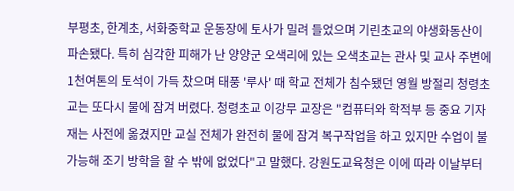부평초, 한계초, 서화중학교 운동장에 토사가 밀려 들었으며 기린초교의 야생화동산이 파손됐다. 특히 심각한 피해가 난 양양군 오색리에 있는 오색초교는 관사 및 교사 주변에 1천여톤의 토석이 가득 찼으며 태풍 '루사' 때 학교 전체가 침수됐던 영월 방절리 청령초교는 또다시 물에 잠겨 버렸다. 청령초교 이강무 교장은 "컴퓨터와 학적부 등 중요 기자재는 사전에 옮겼지만 교실 전체가 완전히 물에 잠겨 복구작업을 하고 있지만 수업이 불가능해 조기 방학을 할 수 밖에 없었다"고 말했다. 강원도교육청은 이에 따라 이날부터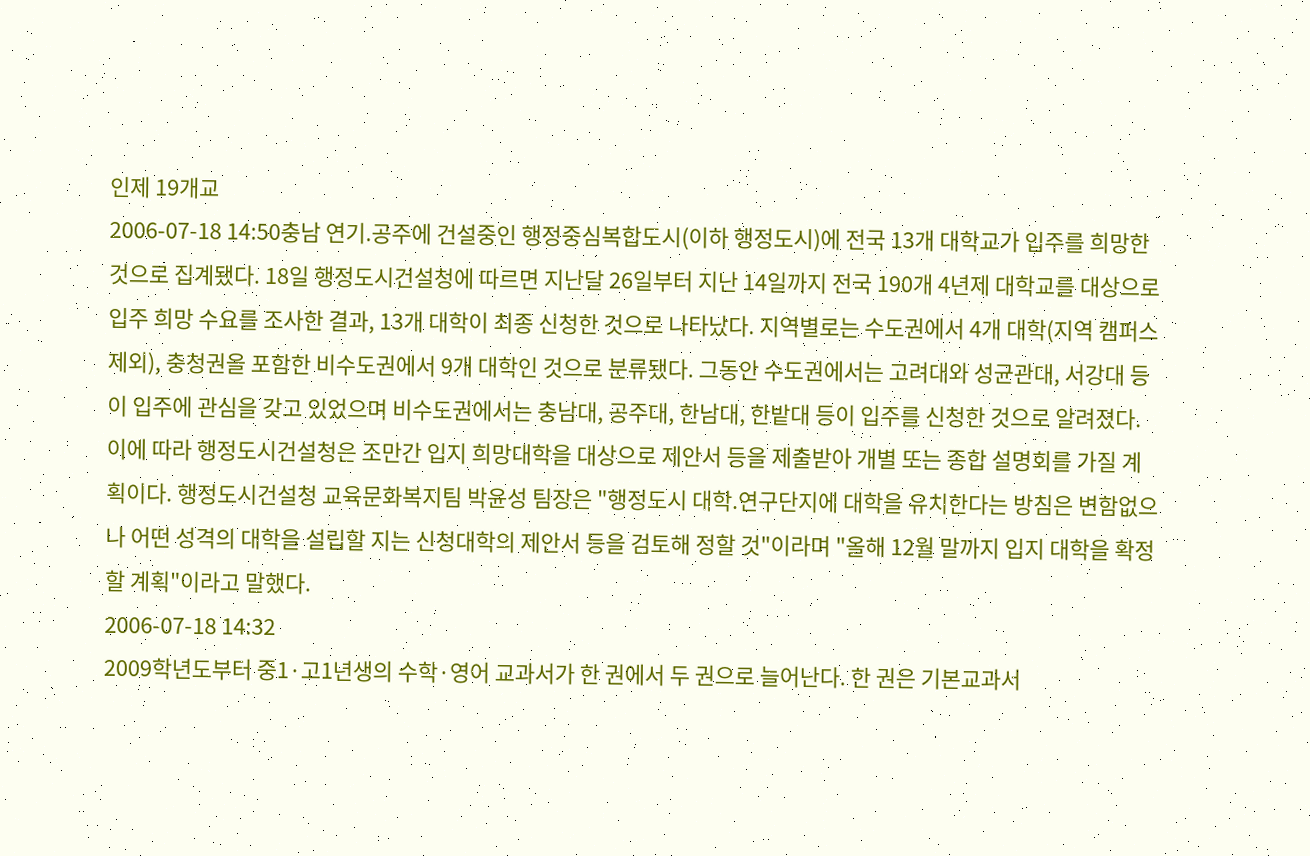인제 19개교
2006-07-18 14:50충남 연기.공주에 건설중인 행정중심복합도시(이하 행정도시)에 전국 13개 대학교가 입주를 희망한 것으로 집계됐다. 18일 행정도시건설청에 따르면 지난달 26일부터 지난 14일까지 전국 190개 4년제 대학교를 대상으로 입주 희망 수요를 조사한 결과, 13개 대학이 최종 신청한 것으로 나타났다. 지역별로는 수도권에서 4개 대학(지역 캠퍼스 제외), 충청권을 포함한 비수도권에서 9개 대학인 것으로 분류됐다. 그동안 수도권에서는 고려대와 성균관대, 서강대 등이 입주에 관심을 갖고 있었으며 비수도권에서는 충남대, 공주대, 한남대, 한밭대 등이 입주를 신청한 것으로 알려졌다. 이에 따라 행정도시건설청은 조만간 입지 희망대학을 대상으로 제안서 등을 제출받아 개별 또는 종합 설명회를 가질 계획이다. 행정도시건설청 교육문화복지팀 박윤성 팀장은 "행정도시 대학.연구단지에 대학을 유치한다는 방침은 변함없으나 어떤 성격의 대학을 설립할 지는 신청대학의 제안서 등을 검토해 정할 것"이라며 "올해 12월 말까지 입지 대학을 확정할 계획"이라고 말했다.
2006-07-18 14:32
2009학년도부터 중1·고1년생의 수학·영어 교과서가 한 권에서 두 권으로 늘어난다. 한 권은 기본교과서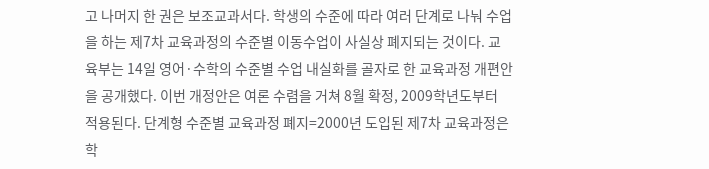고 나머지 한 권은 보조교과서다. 학생의 수준에 따라 여러 단계로 나눠 수업을 하는 제7차 교육과정의 수준별 이동수업이 사실상 폐지되는 것이다. 교육부는 14일 영어·수학의 수준별 수업 내실화를 골자로 한 교육과정 개편안을 공개했다. 이번 개정안은 여론 수렴을 거쳐 8월 확정, 2009학년도부터 적용된다. 단계형 수준별 교육과정 폐지=2000년 도입된 제7차 교육과정은 학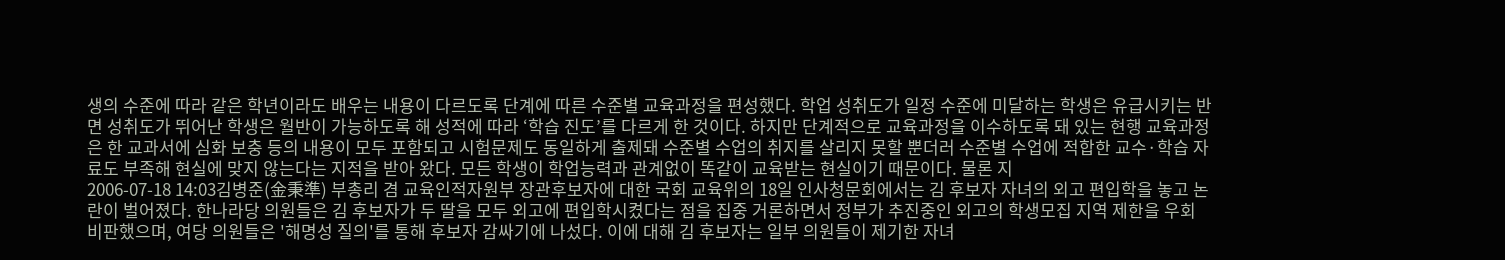생의 수준에 따라 같은 학년이라도 배우는 내용이 다르도록 단계에 따른 수준별 교육과정을 편성했다. 학업 성취도가 일정 수준에 미달하는 학생은 유급시키는 반면 성취도가 뛰어난 학생은 월반이 가능하도록 해 성적에 따라 ‘학습 진도’를 다르게 한 것이다. 하지만 단계적으로 교육과정을 이수하도록 돼 있는 현행 교육과정은 한 교과서에 심화 보충 등의 내용이 모두 포함되고 시험문제도 동일하게 출제돼 수준별 수업의 취지를 살리지 못할 뿐더러 수준별 수업에 적합한 교수·학습 자료도 부족해 현실에 맞지 않는다는 지적을 받아 왔다. 모든 학생이 학업능력과 관계없이 똑같이 교육받는 현실이기 때문이다. 물론 지
2006-07-18 14:03김병준(金秉準) 부총리 겸 교육인적자원부 장관후보자에 대한 국회 교육위의 18일 인사청문회에서는 김 후보자 자녀의 외고 편입학을 놓고 논란이 벌어졌다. 한나라당 의원들은 김 후보자가 두 딸을 모두 외고에 편입학시켰다는 점을 집중 거론하면서 정부가 추진중인 외고의 학생모집 지역 제한을 우회 비판했으며, 여당 의원들은 '해명성 질의'를 통해 후보자 감싸기에 나섰다. 이에 대해 김 후보자는 일부 의원들이 제기한 자녀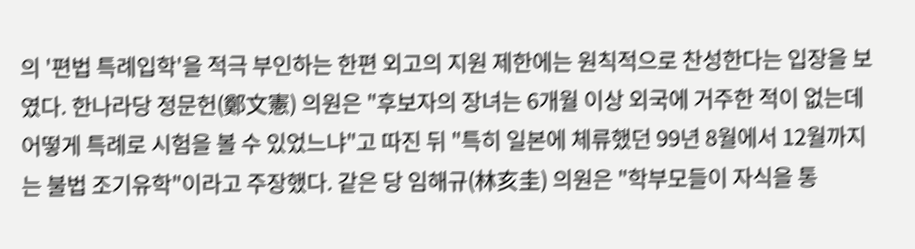의 '편법 특례입학'을 적극 부인하는 한편 외고의 지원 제한에는 원칙적으로 찬성한다는 입장을 보였다. 한나라당 정문헌(鄭文憲) 의원은 "후보자의 장녀는 6개월 이상 외국에 거주한 적이 없는데 어떻게 특례로 시험을 볼 수 있었느냐"고 따진 뒤 "특히 일본에 체류했던 99년 8월에서 12월까지는 불법 조기유학"이라고 주장했다. 같은 당 임해규(林亥圭) 의원은 "학부모들이 자식을 통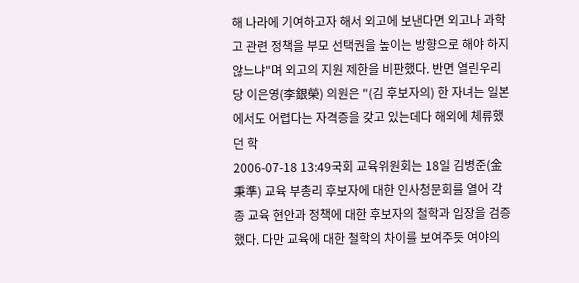해 나라에 기여하고자 해서 외고에 보낸다면 외고나 과학고 관련 정책을 부모 선택권을 높이는 방향으로 해야 하지 않느냐"며 외고의 지원 제한을 비판했다. 반면 열린우리당 이은영(李銀榮) 의원은 "(김 후보자의) 한 자녀는 일본에서도 어렵다는 자격증을 갖고 있는데다 해외에 체류했던 학
2006-07-18 13:49국회 교육위원회는 18일 김병준(金秉準) 교육 부총리 후보자에 대한 인사청문회를 열어 각종 교육 현안과 정책에 대한 후보자의 철학과 입장을 검증했다. 다만 교육에 대한 철학의 차이를 보여주듯 여야의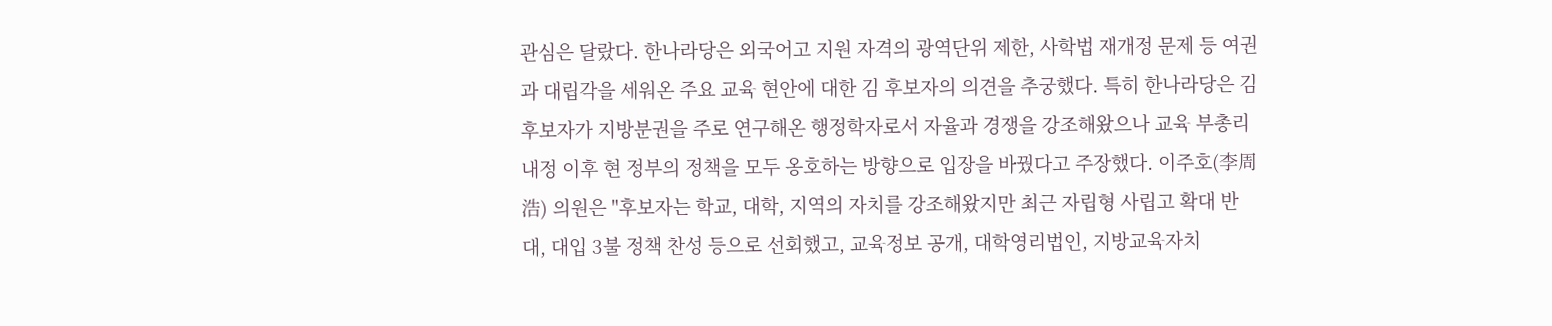관심은 달랐다. 한나라당은 외국어고 지원 자격의 광역단위 제한, 사학법 재개정 문제 등 여권과 대립각을 세워온 주요 교육 현안에 대한 김 후보자의 의견을 추궁했다. 특히 한나라당은 김 후보자가 지방분권을 주로 연구해온 행정학자로서 자율과 경쟁을 강조해왔으나 교육 부총리 내정 이후 현 정부의 정책을 모두 옹호하는 방향으로 입장을 바꿨다고 주장했다. 이주호(李周浩) 의원은 "후보자는 학교, 대학, 지역의 자치를 강조해왔지만 최근 자립형 사립고 확대 반대, 대입 3불 정책 찬성 등으로 선회했고, 교육정보 공개, 대학영리법인, 지방교육자치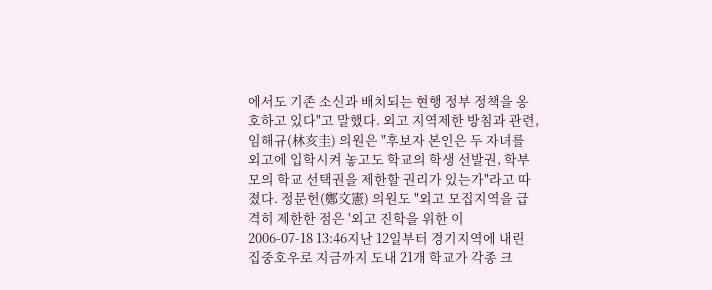에서도 기존 소신과 배치되는 현행 정부 정책을 옹호하고 있다"고 말했다. 외고 지역제한 방침과 관련, 임해규(林亥圭) 의원은 "후보자 본인은 두 자녀를 외고에 입학시켜 놓고도 학교의 학생 선발권, 학부모의 학교 선택권을 제한할 권리가 있는가"라고 따졌다. 정문헌(鄭文憲) 의원도 "외고 모집지역을 급격히 제한한 점은 '외고 진학을 위한 이
2006-07-18 13:46지난 12일부터 경기지역에 내린 집중호우로 지금까지 도내 21개 학교가 각종 크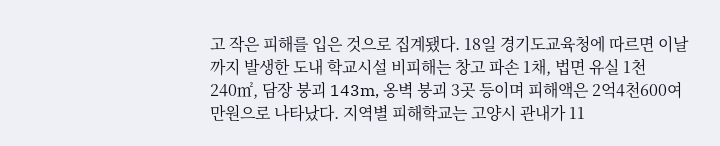고 작은 피해를 입은 것으로 집계됐다. 18일 경기도교육청에 따르면 이날까지 발생한 도내 학교시설 비피해는 창고 파손 1채, 법면 유실 1천240㎡, 담장 붕괴 143m, 옹벽 붕괴 3곳 등이며 피해액은 2억4천600여만원으로 나타났다. 지역별 피해학교는 고양시 관내가 11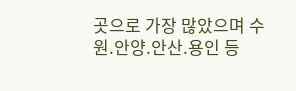곳으로 가장 많았으며 수원.안양.안산.용인 등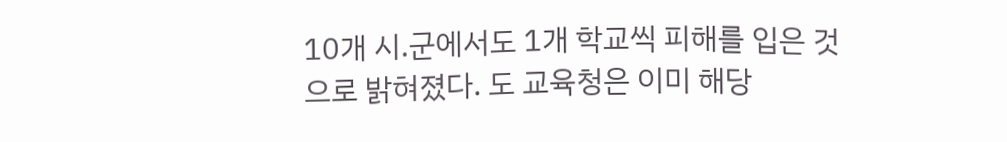10개 시.군에서도 1개 학교씩 피해를 입은 것으로 밝혀졌다. 도 교육청은 이미 해당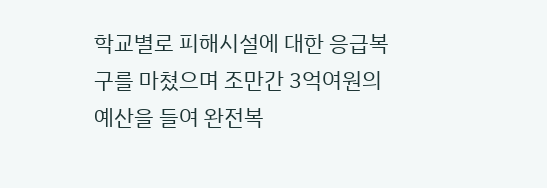학교별로 피해시설에 대한 응급복구를 마쳤으며 조만간 3억여원의 예산을 들여 완전복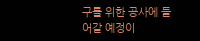구를 위한 공사에 들어갈 예정이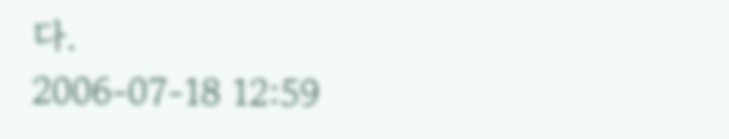다.
2006-07-18 12:59